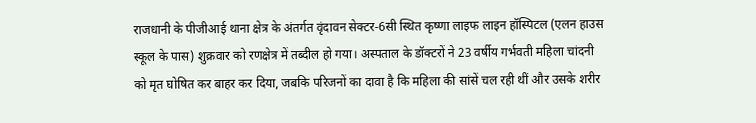राजधानी के पीजीआई थाना क्षेत्र के अंतर्गत वृंदावन सेक्टर-6सी स्थित कृष्णा लाइफ लाइन हॉस्पिटल (एलन हाउस स्कूल के पास) शुक्रवार को रणक्षेत्र में तब्दील हो गया। अस्पताल के डॉक्टरों ने 23 वर्षीय गर्भवती महिला चांदनी को मृत घोषित कर बाहर कर दिया, जबकि परिजनों का दावा है कि महिला की सांसें चल रही थीं और उसके शरीर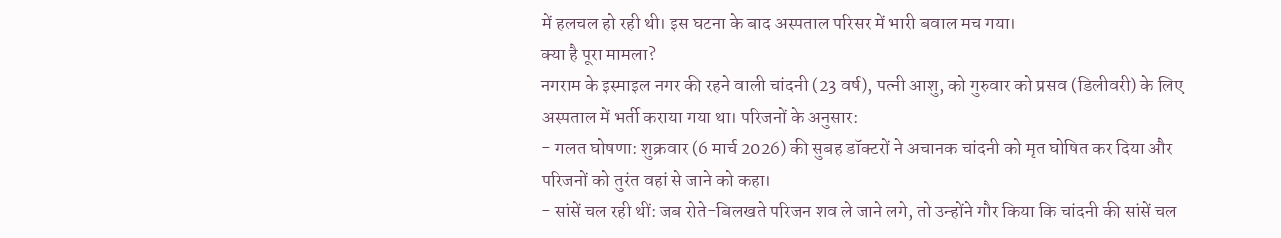में हलचल हो रही थी। इस घटना के बाद अस्पताल परिसर में भारी बवाल मच गया।
क्या है पूरा मामला?
नगराम के इस्माइल नगर की रहने वाली चांदनी (23 वर्ष), पत्नी आशु, को गुरुवार को प्रसव (डिलीवरी) के लिए अस्पताल में भर्ती कराया गया था। परिजनों के अनुसार:
- गलत घोषणा: शुक्रवार (6 मार्च 2026) की सुबह डॉक्टरों ने अचानक चांदनी को मृत घोषित कर दिया और परिजनों को तुरंत वहां से जाने को कहा।
- सांसें चल रही थीं: जब रोते-बिलखते परिजन शव ले जाने लगे, तो उन्होंने गौर किया कि चांदनी की सांसें चल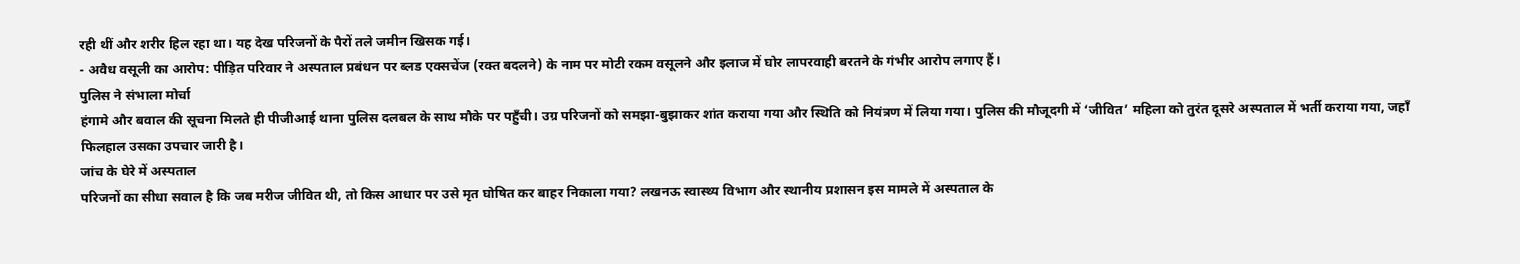रही थीं और शरीर हिल रहा था। यह देख परिजनों के पैरों तले जमीन खिसक गई।
- अवैध वसूली का आरोप: पीड़ित परिवार ने अस्पताल प्रबंधन पर ब्लड एक्सचेंज (रक्त बदलने) के नाम पर मोटी रकम वसूलने और इलाज में घोर लापरवाही बरतने के गंभीर आरोप लगाए हैं।
पुलिस ने संभाला मोर्चा
हंगामे और बवाल की सूचना मिलते ही पीजीआई थाना पुलिस दलबल के साथ मौके पर पहुँची। उग्र परिजनों को समझा-बुझाकर शांत कराया गया और स्थिति को नियंत्रण में लिया गया। पुलिस की मौजूदगी में ‘जीवित’ महिला को तुरंत दूसरे अस्पताल में भर्ती कराया गया, जहाँ फिलहाल उसका उपचार जारी है।
जांच के घेरे में अस्पताल
परिजनों का सीधा सवाल है कि जब मरीज जीवित थी, तो किस आधार पर उसे मृत घोषित कर बाहर निकाला गया? लखनऊ स्वास्थ्य विभाग और स्थानीय प्रशासन इस मामले में अस्पताल के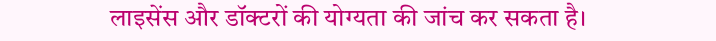लाइसेंस और डॉक्टरों की योग्यता की जांच कर सकता है।